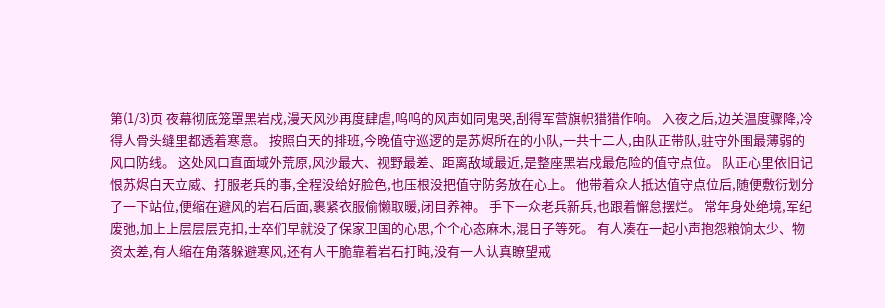第(1/3)页 夜幕彻底笼罩黑岩戍,漫天风沙再度肆虐,呜呜的风声如同鬼哭,刮得军营旗帜猎猎作响。 入夜之后,边关温度骤降,冷得人骨头缝里都透着寒意。 按照白天的排班,今晚值守巡逻的是苏烬所在的小队,一共十二人,由队正带队,驻守外围最薄弱的风口防线。 这处风口直面域外荒原,风沙最大、视野最差、距离敌域最近,是整座黑岩戍最危险的值守点位。 队正心里依旧记恨苏烬白天立威、打服老兵的事,全程没给好脸色,也压根没把值守防务放在心上。 他带着众人抵达值守点位后,随便敷衍划分了一下站位,便缩在避风的岩石后面,裹紧衣服偷懒取暖,闭目养神。 手下一众老兵新兵,也跟着懈怠摆烂。 常年身处绝境,军纪废弛,加上上层层层克扣,士卒们早就没了保家卫国的心思,个个心态麻木,混日子等死。 有人凑在一起小声抱怨粮饷太少、物资太差,有人缩在角落躲避寒风,还有人干脆靠着岩石打盹,没有一人认真瞭望戒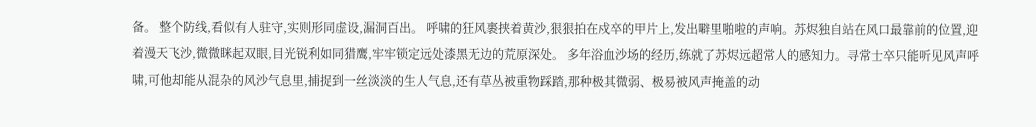备。 整个防线,看似有人驻守,实则形同虚设,漏洞百出。 呼啸的狂风裹挟着黄沙,狠狠拍在戍卒的甲片上,发出噼里啪啦的声响。苏烬独自站在风口最靠前的位置,迎着漫天飞沙,微微眯起双眼,目光锐利如同猎鹰,牢牢锁定远处漆黑无边的荒原深处。 多年浴血沙场的经历,练就了苏烬远超常人的感知力。寻常士卒只能听见风声呼啸,可他却能从混杂的风沙气息里,捕捉到一丝淡淡的生人气息,还有草丛被重物踩踏,那种极其微弱、极易被风声掩盖的动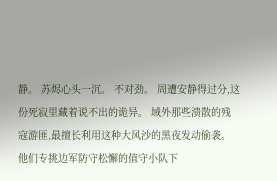静。 苏烬心头一沉。 不对劲。 周遭安静得过分,这份死寂里藏着说不出的诡异。 域外那些溃散的残寇游匪,最擅长利用这种大风沙的黑夜发动偷袭。他们专挑边军防守松懈的值守小队下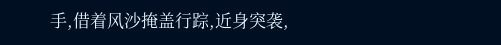手,借着风沙掩盖行踪,近身突袭,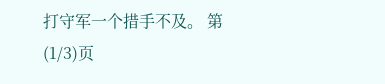打守军一个措手不及。 第(1/3)页